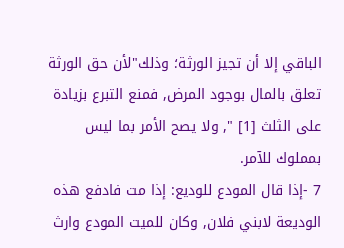الباقي إلا أن تجيز الورثة؛ وذلك"لأن حق الورثة تعلق بالمال بوجود المرض, فمنع التبرع بزيادة على الثلث [1] ", ولا يصح الأمر بما ليس بمملوك للآمر.
7 -إذا قال المودع للوديع: إذا مت فادفع هذه الوديعة لابني فلان, وكان للميت المودع وارث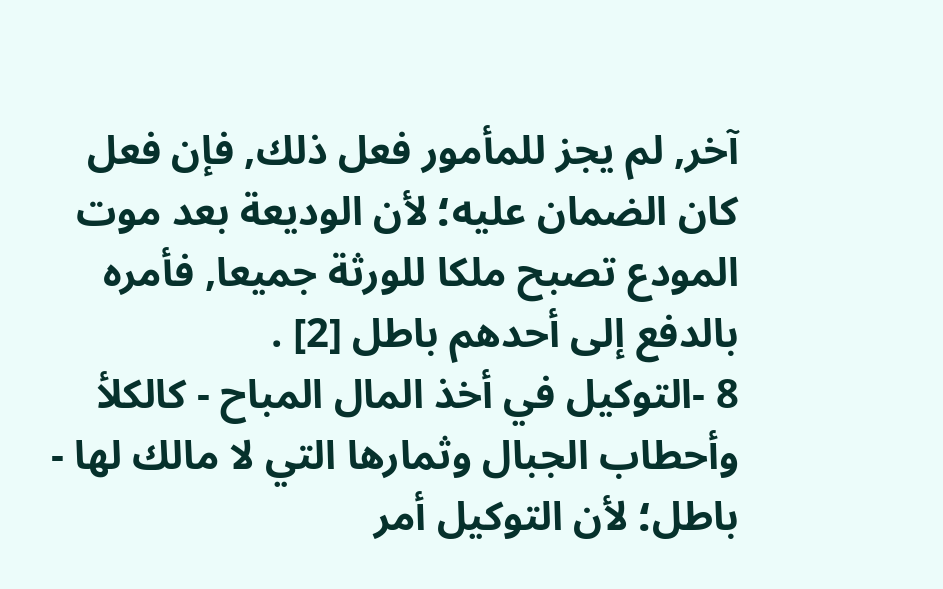آخر, لم يجز للمأمور فعل ذلك, فإن فعل كان الضمان عليه؛ لأن الوديعة بعد موت المودع تصبح ملكا للورثة جميعا, فأمره بالدفع إلى أحدهم باطل [2] .
8 -التوكيل في أخذ المال المباح - كالكلأ وأحطاب الجبال وثمارها التي لا مالك لها - باطل؛ لأن التوكيل أمر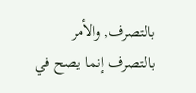بالتصرف, والأمر بالتصرف إنما يصح في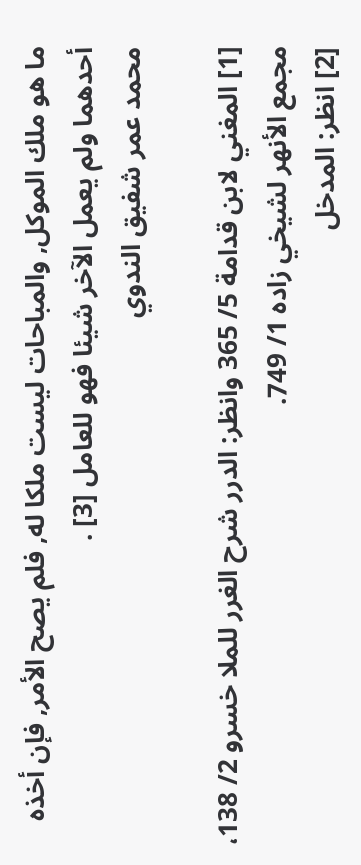ما هو ملك الموكل, والمباحات ليست ملكا له, فلم يصح الأمر, فإن أخذه أحدهما ولم يعمل الآخر شيئا فهو للعامل [3] .
محمد عمر شفيق الندوي

[1] المغني لابن قدامة 5/ 365 وانظر: الدرر شرح الغرر للملا خسرو 2/ 138، مجمع الأنهر لشيخي زاده 1/ 749.
[2] انظر: المدخل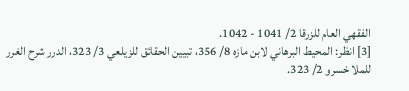الفقهي العام للزرقا 2/ 1041 - 1042.
[3] انظر: المحيط البرهاني لابن مازه 8/ 356، تبيين الحقائق للزيلعي 3/ 323، الدرر شرح الغرر للملا خسرو 2/ 323.